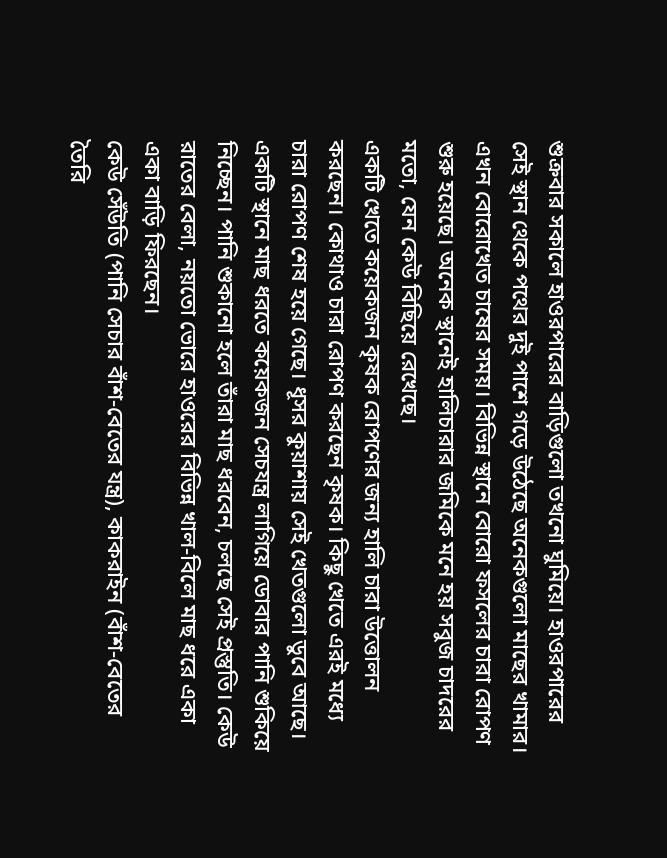শুক্রবার সকালে হাওরপারের বাড়িগুলো তখনো ঘুমিয়ে। হাওরপারের সেই স্থান থেকে পথের দুই পাশে গড়ে উঠেছে অনেকগুলো মাছের খামার। এখন বোরোখেত চাষের সময়। বিভিন্ন স্থানে বোরো ফসলের চারা রোপণ শুরু হয়েছে। অনেক স্থানেই হালিচারার জমিকে মনে হয় সবুজ চাদরের মতো, যেন কেউ বিছিয়ে রেখেছে।
একটি খেতে কয়েকজন কৃষক রোপণের জন্য হালি চারা উত্তোলন করছেন। কোথাও চারা রোপণ করছেন কৃষক। কিছু খেতে এরই মধ্যে চারা রোপণ শেষ হয়ে গেছে। ধূসর কুয়াশায় সেই খেতগুলো ডুবে আছে।
একটি স্থানে মাছ ধরতে কয়েকজন সেচযন্ত্র লাগিয়ে ডোবার পানি শুকিয়ে নিচ্ছেন। পানি শুকানো হলে তাঁরা মাছ ধরবেন, চলছে সেই প্রস্তুতি। কেউ রাতের বেলা, নয়তো ভোরে হাওরের বিভিন্ন খাল-বিলে মাছ ধরে একা একা বাড়ি ফিরছেন।
কেউ সেঁউতি (পানি সেচার বাঁশ-বেতের যন্ত্র), কাকরাইন (বাঁশ-বেতের তৈরি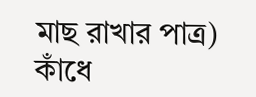মাছ রাখার পাত্র) কাঁধে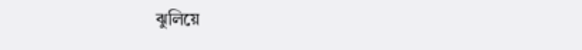ঝুলিয়ে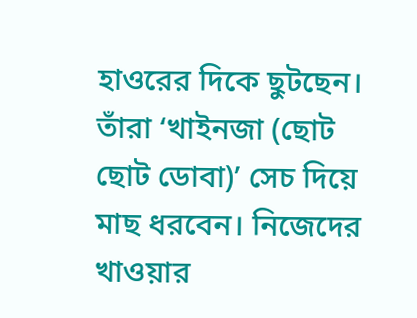হাওরের দিকে ছুটছেন। তাঁরা ‘খাইনজা (ছোট ছোট ডোবা)’ সেচ দিয়ে মাছ ধরবেন। নিজেদের খাওয়ার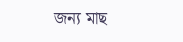জন্য মাছ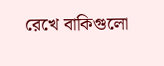রেখে বাকিগুলো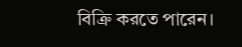বিক্রি করতে পারেন।